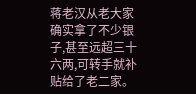蒋老汉从老大家确实拿了不少银子,甚至远超三十六两,可转手就补贴给了老二家。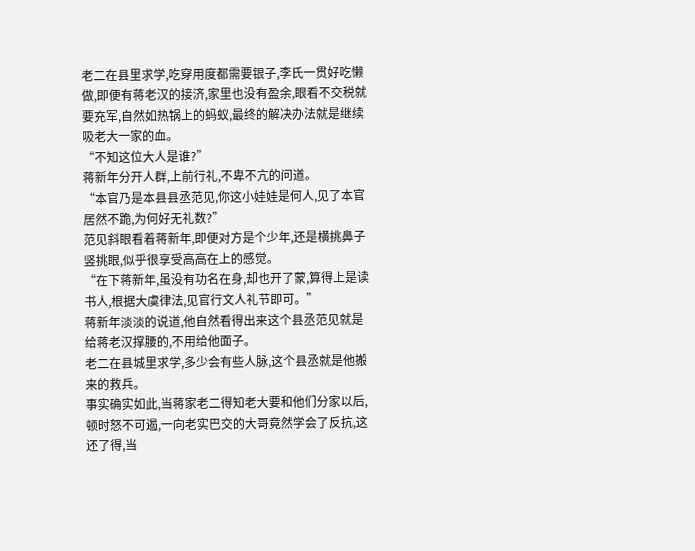老二在县里求学,吃穿用度都需要银子,李氏一贯好吃懒做,即便有蒋老汉的接济,家里也没有盈余,眼看不交税就要充军,自然如热锅上的蚂蚁,最终的解决办法就是继续吸老大一家的血。
“不知这位大人是谁?”
蒋新年分开人群,上前行礼,不卑不亢的问道。
“本官乃是本县县丞范见,你这小娃娃是何人,见了本官居然不跪,为何好无礼数?”
范见斜眼看着蒋新年,即便对方是个少年,还是横挑鼻子竖挑眼,似乎很享受高高在上的感觉。
“在下蒋新年,虽没有功名在身,却也开了蒙,算得上是读书人,根据大虞律法,见官行文人礼节即可。”
蒋新年淡淡的说道,他自然看得出来这个县丞范见就是给蒋老汉撑腰的,不用给他面子。
老二在县城里求学,多少会有些人脉,这个县丞就是他搬来的救兵。
事实确实如此,当蒋家老二得知老大要和他们分家以后,顿时怒不可遏,一向老实巴交的大哥竟然学会了反抗,这还了得,当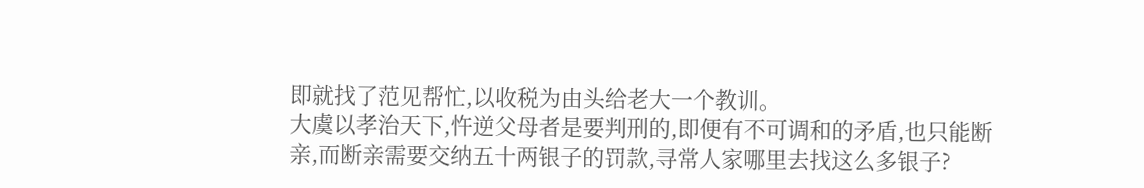即就找了范见帮忙,以收税为由头给老大一个教训。
大虞以孝治天下,忤逆父母者是要判刑的,即便有不可调和的矛盾,也只能断亲,而断亲需要交纳五十两银子的罚款,寻常人家哪里去找这么多银子?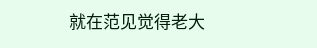就在范见觉得老大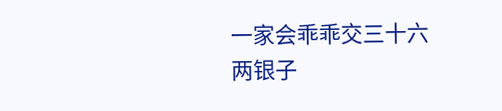一家会乖乖交三十六两银子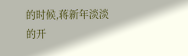的时候,蒋新年淡淡的开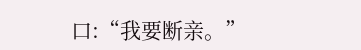口:“我要断亲。”